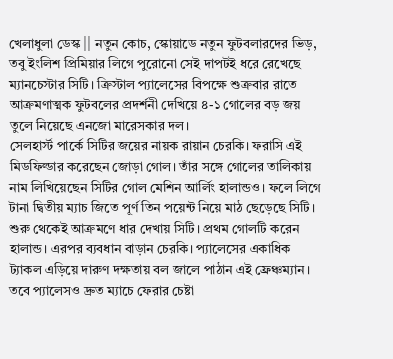খেলাধুলা ডেস্ক || নতুন কোচ, স্কোয়াডে নতুন ফুটবলারদের ভিড়, তবু ইংলিশ প্রিমিয়ার লিগে পুরোনো সেই দাপটই ধরে রেখেছে ম্যানচেস্টার সিটি। ক্রিস্টাল প্যালেসের বিপক্ষে শুক্রবার রাতে আক্রমণাত্মক ফুটবলের প্রদর্শনী দেখিয়ে ৪-১ গোলের বড় জয় তুলে নিয়েছে এনজো মারেসকার দল।
সেলহার্স্ট পার্কে সিটির জয়ের নায়ক রায়ান চেরকি। ফরাসি এই মিডফিল্ডার করেছেন জোড়া গোল। তাঁর সঙ্গে গোলের তালিকায় নাম লিখিয়েছেন সিটির গোল মেশিন আর্লিং হালান্ডও। ফলে লিগে টানা দ্বিতীয় ম্যাচ জিতে পূর্ণ তিন পয়েন্ট নিয়ে মাঠ ছেড়েছে সিটি।
শুরু থেকেই আক্রমণে ধার দেখায় সিটি। প্রথম গোলটি করেন হালান্ড। এরপর ব্যবধান বাড়ান চেরকি। প্যালেসের একাধিক ট্যাকল এড়িয়ে দারুণ দক্ষতায় বল জালে পাঠান এই ফ্রেঞ্চম্যান।
তবে প্যালেসও দ্রুত ম্যাচে ফেরার চেষ্টা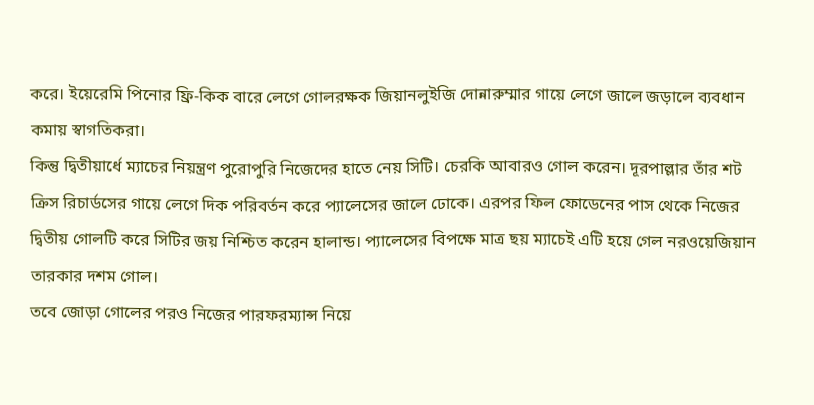করে। ইয়েরেমি পিনোর ফ্রি-কিক বারে লেগে গোলরক্ষক জিয়ানলুইজি দোন্নারুম্মার গায়ে লেগে জালে জড়ালে ব্যবধান কমায় স্বাগতিকরা।
কিন্তু দ্বিতীয়ার্ধে ম্যাচের নিয়ন্ত্রণ পুরোপুরি নিজেদের হাতে নেয় সিটি। চেরকি আবারও গোল করেন। দূরপাল্লার তাঁর শট ক্রিস রিচার্ডসের গায়ে লেগে দিক পরিবর্তন করে প্যালেসের জালে ঢোকে। এরপর ফিল ফোডেনের পাস থেকে নিজের দ্বিতীয় গোলটি করে সিটির জয় নিশ্চিত করেন হালান্ড। প্যালেসের বিপক্ষে মাত্র ছয় ম্যাচেই এটি হয়ে গেল নরওয়েজিয়ান তারকার দশম গোল।
তবে জোড়া গোলের পরও নিজের পারফরম্যান্স নিয়ে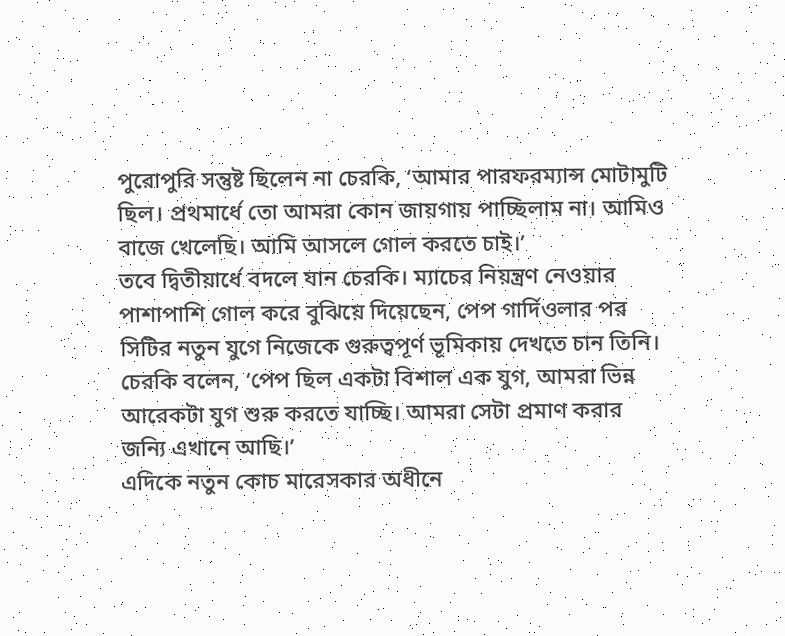পুরোপুরি সন্তুষ্ট ছিলেন না চেরকি, ‘আমার পারফরম্যান্স মোটামুটি ছিল। প্রথমার্ধে তো আমরা কোন জায়গায় পাচ্ছিলাম না। আমিও বাজে খেলেছি। আমি আসলে গোল করতে চাই।’
তবে দ্বিতীয়ার্ধে বদলে যান চেরকি। ম্যাচের নিয়ন্ত্রণ নেওয়ার পাশাপাশি গোল করে বুঝিয়ে দিয়েছেন, পেপ গার্দিওলার পর সিটির নতুন যুগে নিজেকে গুরুত্বপূর্ণ ভূমিকায় দেখতে চান তিনি। চেরকি বলেন, ‘পেপ ছিল একটা বিশাল এক যুগ, আমরা ভিন্ন আরেকটা যুগ শুরু করতে যাচ্ছি। আমরা সেটা প্রমাণ করার জন্যি এখানে আছি।’
এদিকে নতুন কোচ মারেসকার অধীনে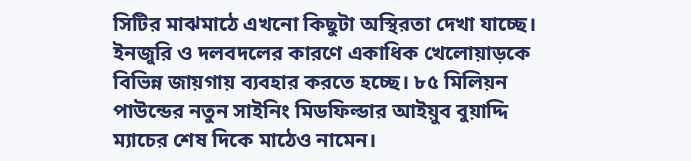সিটির মাঝমাঠে এখনো কিছুটা অস্থিরতা দেখা যাচ্ছে। ইনজুরি ও দলবদলের কারণে একাধিক খেলোয়াড়কে বিভিন্ন জায়গায় ব্যবহার করতে হচ্ছে। ৮৫ মিলিয়ন পাউন্ডের নতুন সাইনিং মিডফিল্ডার আইয়ুব বুয়াদ্দি ম্যাচের শেষ দিকে মাঠেও নামেন।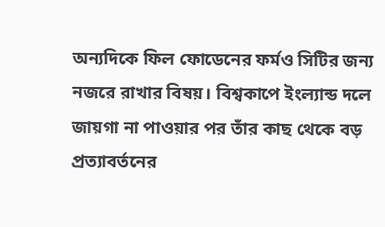অন্যদিকে ফিল ফোডেনের ফর্মও সিটির জন্য নজরে রাখার বিষয়। বিশ্বকাপে ইংল্যান্ড দলে জায়গা না পাওয়ার পর তাঁর কাছ থেকে বড় প্রত্যাবর্তনের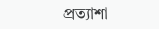প্রত্যাশা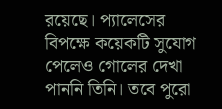রয়েছে। প্যালেসের বিপক্ষে কয়েকটি সুযোগ পেলেও গোলের দেখা পাননি তিনি। তবে পুরো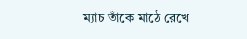ম্যাচ তাঁকে মাঠে রেখে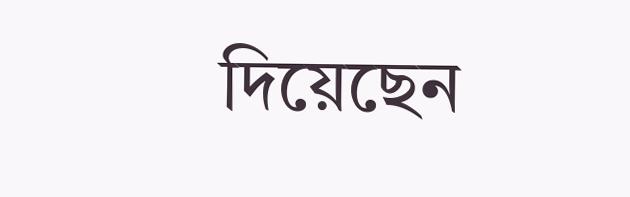দিয়েছেন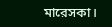মারেসকা।